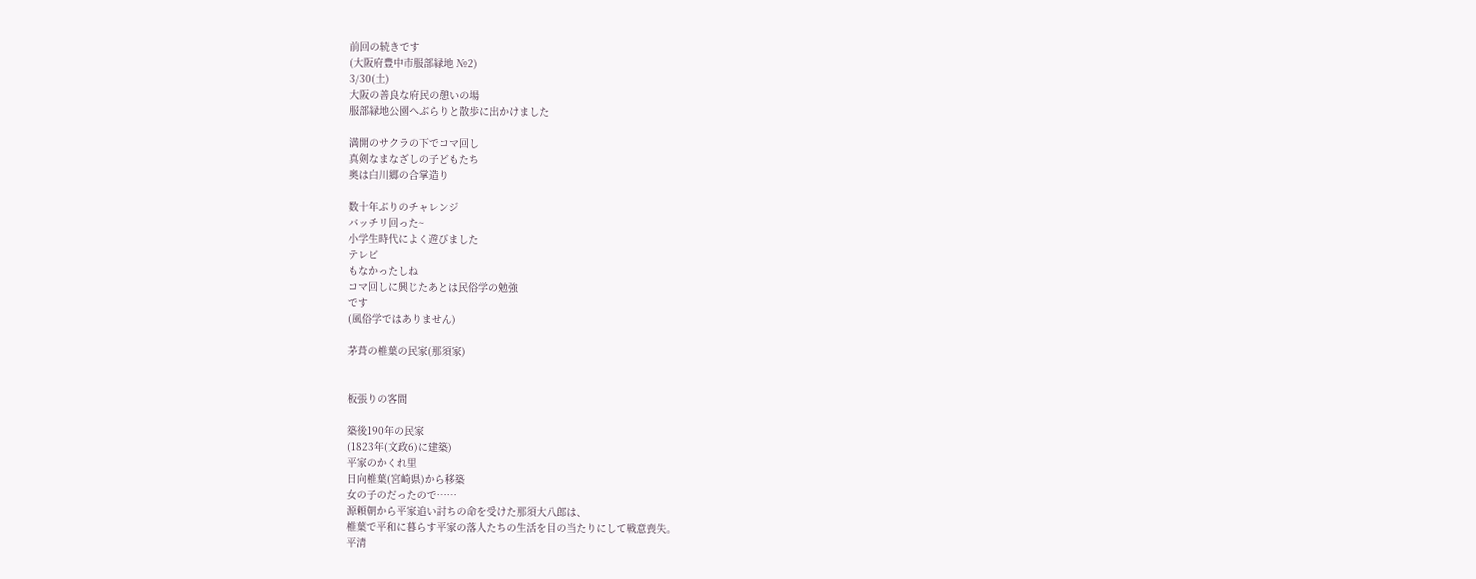前回の続きです
(大阪府豊中市服部緑地 №2)
3/30(土)
大阪の善良な府民の憩いの場
服部緑地公園へぶらりと散歩に出かけました

満開のサクラの下でコマ回し
真剣なまなざしの子どもたち
奥は白川郷の合掌造り

数十年ぶりのチャレンジ
バッチリ回った~
小学生時代によく遊びました
テレビ
もなかったしね
コマ回しに興じたあとは民俗学の勉強
です
(風俗学ではありません)

茅葺の椎葉の民家(那須家)


板張りの客間

築後190年の民家
(1823年(文政6)に建築)
平家のかくれ里
日向椎葉(宮崎県)から移築
女の子のだったので……
源頼朝から平家追い討ちの命を受けた那須大八郎は、
椎葉で平和に暮らす平家の落人たちの生活を目の当たりにして戦意喪失。
平清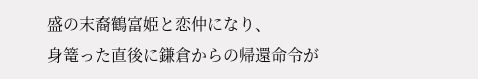盛の末裔鶴富姫と恋仲になり、
身篭った直後に鎌倉からの帰還命令が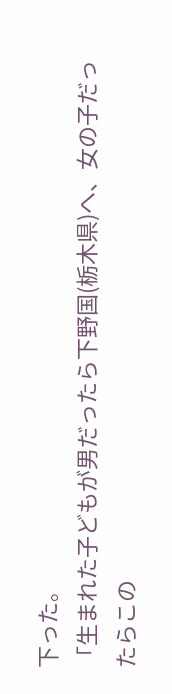下った。
「生まれた子どもが男だったら下野国(栃木県)へ、女の子だったらこの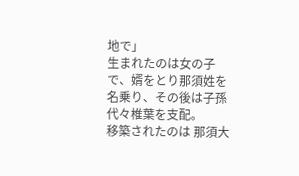地で」
生まれたのは女の子で、婿をとり那須姓を名乗り、その後は子孫代々椎葉を支配。
移築されたのは 那須大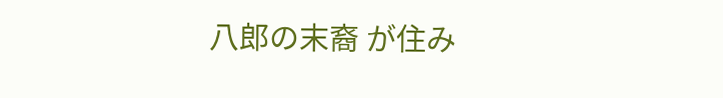八郎の末裔 が住み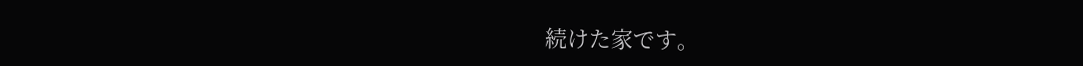続けた家です。